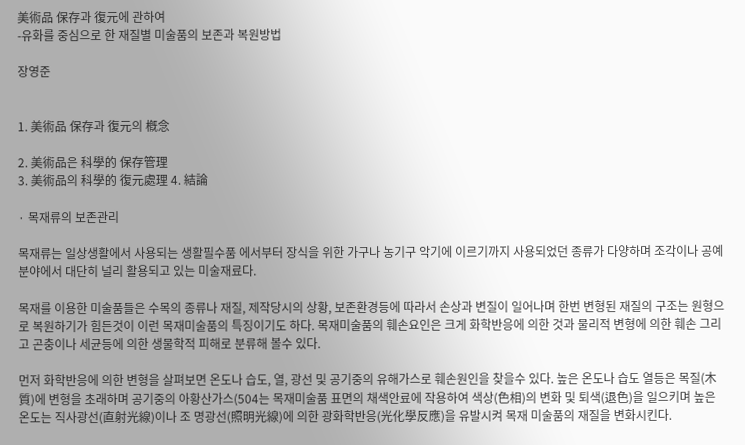美術品 保存과 復元에 관하여
-유화를 중심으로 한 재질별 미술품의 보존과 복원방법

장영준


1. 美術品 保存과 復元의 槪念

2. 美術品은 科學的 保存管理
3. 美術品의 科學的 復元處理 4. 結論

· 목재류의 보존관리

목재류는 일상생활에서 사용되는 생활필수품 에서부터 장식을 위한 가구나 농기구 악기에 이르기까지 사용되었던 종류가 다양하며 조각이나 공예분야에서 대단히 널리 활용되고 있는 미술재료다.

목재를 이용한 미술품들은 수목의 종류나 재질, 제작당시의 상황, 보존환경등에 따라서 손상과 변질이 일어나며 한번 변형된 재질의 구조는 원형으로 복원하기가 힘든것이 이런 목재미술품의 특징이기도 하다. 목재미술품의 훼손요인은 크게 화학반응에 의한 것과 물리적 변형에 의한 훼손 그리고 곤충이나 세균등에 의한 생물학적 피해로 분류해 볼수 있다.

먼저 화학반응에 의한 변형을 살펴보면 온도나 습도, 열, 광선 및 공기중의 유해가스로 훼손원인을 찾을수 있다. 높은 온도나 습도 열등은 목질(木質)에 변형을 초래하며 공기중의 아황산가스(504는 목재미술품 표면의 채색안료에 작용하여 색상(色相)의 변화 및 퇴색(退色)을 일으키며 높은 온도는 직사광선(直射光線)이나 조 명광선(照明光線)에 의한 광화학반응(光化學反應)을 유발시켜 목재 미술품의 재질을 변화시킨다.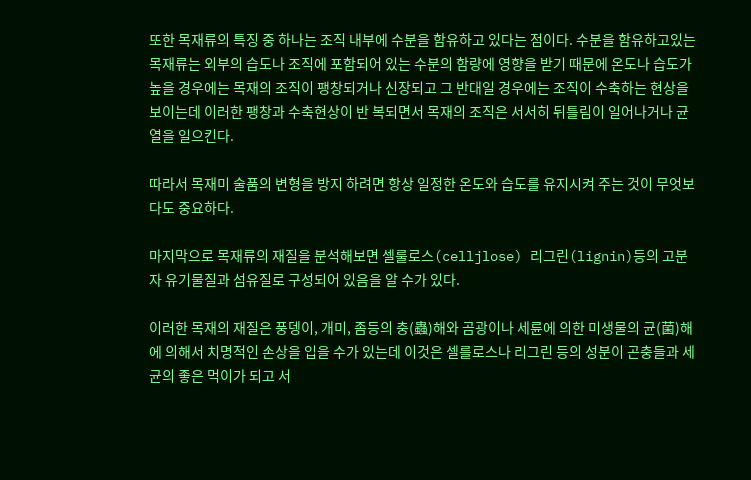또한 목재류의 특징 중 하나는 조직 내부에 수분을 함유하고 있다는 점이다. 수분을 함유하고있는 목재류는 외부의 습도나 조직에 포함되어 있는 수분의 함량에 영향을 받기 때문에 온도나 습도가 높을 경우에는 목재의 조직이 팽창되거나 신장되고 그 반대일 경우에는 조직이 수축하는 현상을 보이는데 이러한 팽창과 수축현상이 반 복되면서 목재의 조직은 서서히 뒤틀림이 일어나거나 균열을 일으킨다.

따라서 목재미 술품의 변형을 방지 하려면 항상 일정한 온도와 습도를 유지시켜 주는 것이 무엇보다도 중요하다.

마지막으로 목재류의 재질을 분석해보면 셀룰로스(celljlose) 리그린(lignin)등의 고분자 유기물질과 섬유질로 구성되어 있음을 알 수가 있다.

이러한 목재의 재질은 풍뎅이, 개미, 좀등의 충(蟲)해와 곰광이나 세륜에 의한 미생물의 균(菌)해에 의해서 치명적인 손상을 입을 수가 있는데 이것은 셀를로스나 리그린 등의 성분이 곤충들과 세균의 좋은 먹이가 되고 서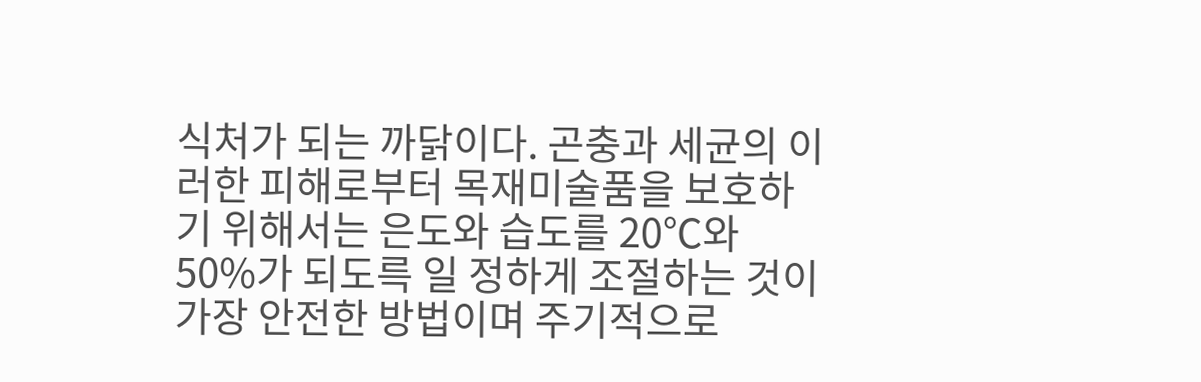식처가 되는 까닭이다. 곤충과 세균의 이러한 피해로부터 목재미술품을 보호하기 위해서는 은도와 습도를 20℃와 50%가 되도륵 일 정하게 조절하는 것이 가장 안전한 방법이며 주기적으로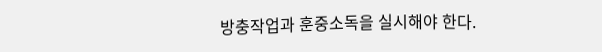방충작업과 훈중소독을 실시해야 한다.